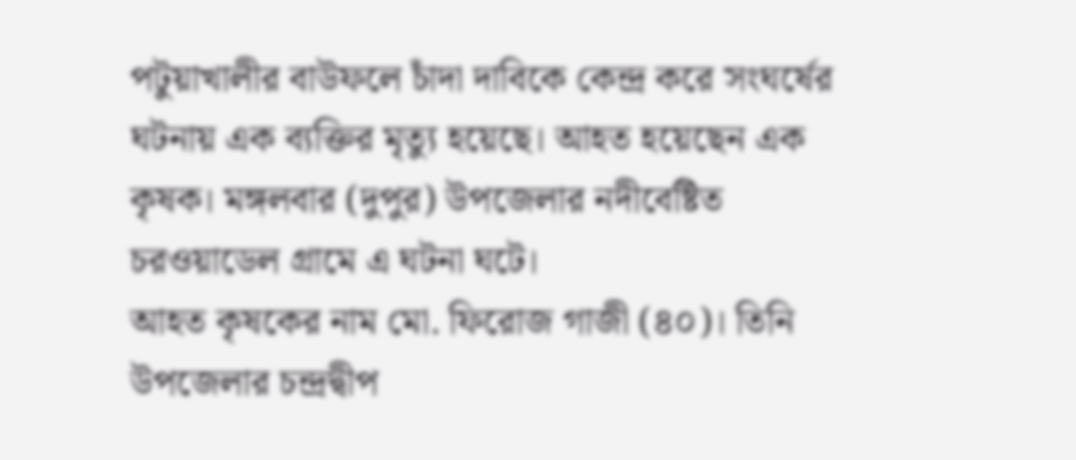পটুয়াখালীর বাউফলে চাঁদা দাবিকে কেন্দ্র করে সংঘর্ষের ঘটনায় এক ব্যক্তির মৃত্যু হয়েছে। আহত হয়েছেন এক কৃষক। মঙ্গলবার (দুপুর) উপজেলার নদীবেষ্টিত চরওয়াডেল গ্রামে এ ঘটনা ঘটে।
আহত কৃষকের নাম মো. ফিরোজ গাজী (৪০)। তিনি উপজেলার চন্দ্রদ্বীপ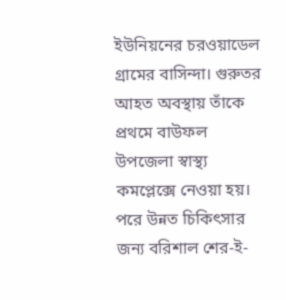ইউনিয়নের চরওয়াডেল গ্রামের বাসিন্দা। গুরুতর আহত অবস্থায় তাঁকে প্রথমে বাউফল উপজেলা স্বাস্থ্য কমপ্লেক্সে নেওয়া হয়। পরে উন্নত চিকিৎসার জন্য বরিশাল শের-ই-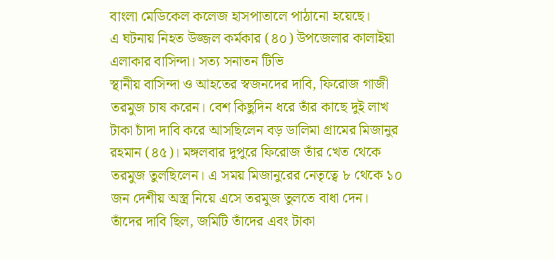বাংলা মেডিকেল কলেজ হাসপাতালে পাঠানো হয়েছে।
এ ঘটনায় নিহত উজ্জল কর্মকার (৪০) উপজেলার কালাইয়া এলাকার বাসিন্দা। সত্য সনাতন টিভি
স্থানীয় বাসিন্দা ও আহতের স্বজনদের দাবি, ফিরোজ গাজী তরমুজ চাষ করেন। বেশ কিছুদিন ধরে তাঁর কাছে দুই লাখ টাকা চাঁদা দাবি করে আসছিলেন বড় ডালিমা গ্রামের মিজানুর রহমান (৪৫)। মঙ্গলবার দুপুরে ফিরোজ তাঁর খেত থেকে তরমুজ তুলছিলেন। এ সময় মিজানুরের নেতৃত্বে ৮ থেকে ১০ জন দেশীয় অস্ত্র নিয়ে এসে তরমুজ তুলতে বাধা দেন।
তাঁদের দাবি ছিল, জমিটি তাঁদের এবং টাকা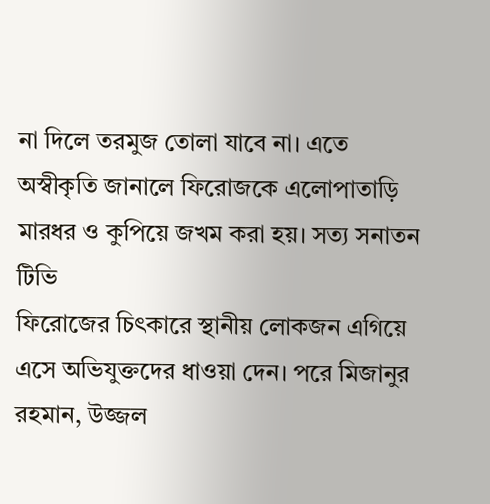না দিলে তরমুজ তোলা যাবে না। এতে অস্বীকৃতি জানালে ফিরোজকে এলোপাতাড়ি মারধর ও কুপিয়ে জখম করা হয়। সত্য সনাতন টিভি
ফিরোজের চিৎকারে স্থানীয় লোকজন এগিয়ে এসে অভিযুক্তদের ধাওয়া দেন। পরে মিজানুর রহমান, উজ্জল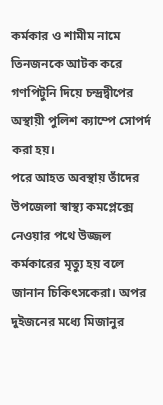কর্মকার ও শামীম নামে তিনজনকে আটক করে গণপিটুনি দিয়ে চন্দ্রদ্বীপের অস্থায়ী পুলিশ ক্যাম্পে সোপর্দ করা হয়।
পরে আহত অবস্থায় তাঁদের উপজেলা স্বাস্থ্য কমপ্লেক্সে নেওয়ার পথে উজ্জল কর্মকারের মৃত্যু হয় বলে জানান চিকিৎসকেরা। অপর দুইজনের মধ্যে মিজানুর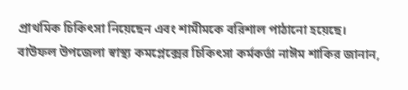প্রাথমিক চিকিৎসা নিয়েছেন এবং শামীমকে বরিশাল পাঠানো হয়েছে।
বাউফল উপজেলা স্বাস্থ্য কমপ্লেক্সের চিকিৎসা কর্মকর্তা নাঈম শাকির জানান,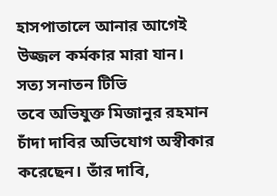হাসপাতালে আনার আগেই উজ্জল কর্মকার মারা যান। সত্য সনাতন টিভি
তবে অভিযুক্ত মিজানুর রহমান চাঁদা দাবির অভিযোগ অস্বীকার করেছেন। তাঁর দাবি,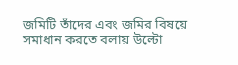জমিটি তাঁদের এবং জমির বিষয়ে সমাধান করতে বলায় উল্টো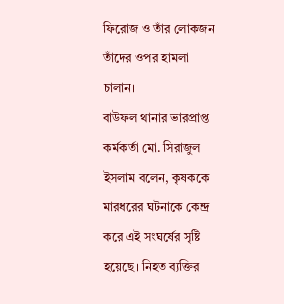ফিরোজ ও তাঁর লোকজন তাঁদের ওপর হামলা চালান।
বাউফল থানার ভারপ্রাপ্ত কর্মকর্তা মো. সিরাজুল ইসলাম বলেন, কৃষককে মারধরের ঘটনাকে কেন্দ্র করে এই সংঘর্ষের সৃষ্টি হয়েছে। নিহত ব্যক্তির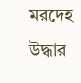মরদেহ উদ্ধার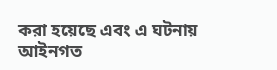করা হয়েছে এবং এ ঘটনায় আইনগত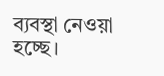ব্যবস্থা নেওয়া হচ্ছে।